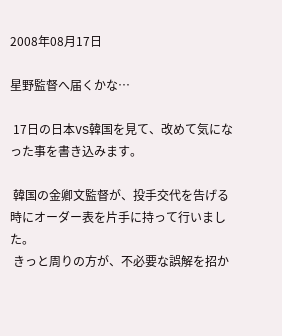2008年08月17日

星野監督へ届くかな…

 17日の日本VS韓国を見て、改めて気になった事を書き込みます。

 韓国の金卿文監督が、投手交代を告げる時にオーダー表を片手に持って行いました。
 きっと周りの方が、不必要な誤解を招か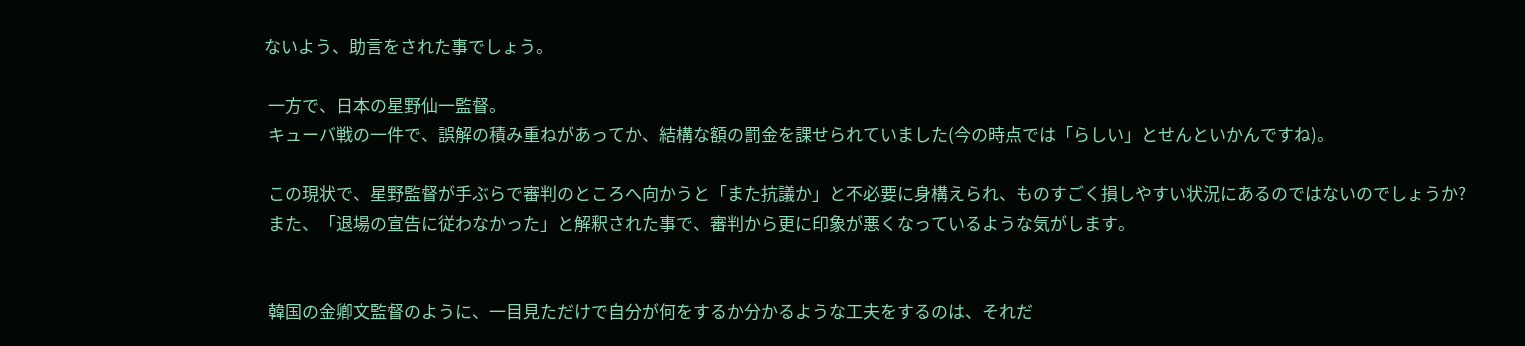ないよう、助言をされた事でしょう。

 一方で、日本の星野仙一監督。
 キューバ戦の一件で、誤解の積み重ねがあってか、結構な額の罰金を課せられていました(今の時点では「らしい」とせんといかんですね)。

 この現状で、星野監督が手ぶらで審判のところへ向かうと「また抗議か」と不必要に身構えられ、ものすごく損しやすい状況にあるのではないのでしょうか?
 また、「退場の宣告に従わなかった」と解釈された事で、審判から更に印象が悪くなっているような気がします。


 韓国の金卿文監督のように、一目見ただけで自分が何をするか分かるような工夫をするのは、それだ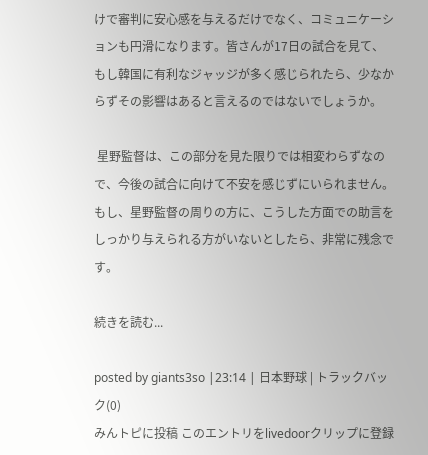けで審判に安心感を与えるだけでなく、コミュニケーションも円滑になります。皆さんが17日の試合を見て、もし韓国に有利なジャッジが多く感じられたら、少なからずその影響はあると言えるのではないでしょうか。

 星野監督は、この部分を見た限りでは相変わらずなので、今後の試合に向けて不安を感じずにいられません。もし、星野監督の周りの方に、こうした方面での助言をしっかり与えられる方がいないとしたら、非常に残念です。

続きを読む...

posted by giants3so |23:14 | 日本野球 | トラックバック(0)
みんトピに投稿 このエントリをlivedoorクリップに登録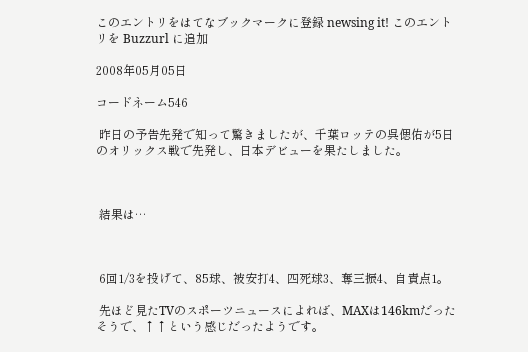このエントリをはてなブックマークに登録 newsing it! このエントリを Buzzurl に追加

2008年05月05日

コードネーム546

 昨日の予告先発で知って驚きましたが、千葉ロッテの呉偲佑が5日のオリックス戦で先発し、日本デビューを果たしました。



 結果は…



 6回1/3を投げて、85球、被安打4、四死球3、奪三振4、自責点1。

 先ほど見たTVのスポーツニュースによれば、MAXは146kmだったそうで、↑↑という感じだったようです。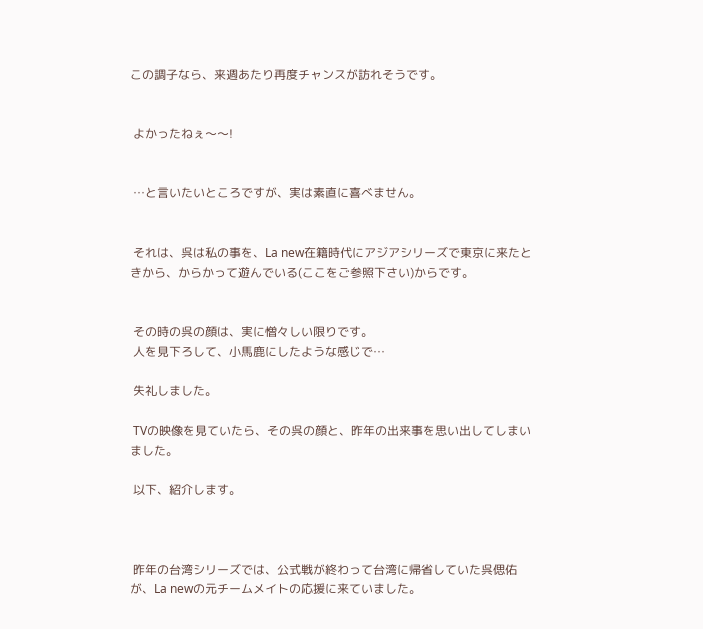この調子なら、来週あたり再度チャンスが訪れそうです。


 よかったねぇ〜〜!


 …と言いたいところですが、実は素直に喜べません。


 それは、呉は私の事を、La new在籍時代にアジアシリーズで東京に来たときから、からかって遊んでいる(ここをご参照下さい)からです。


 その時の呉の顔は、実に憎々しい限りです。
 人を見下ろして、小馬鹿にしたような感じで…

 失礼しました。

 TVの映像を見ていたら、その呉の顔と、昨年の出来事を思い出してしまいました。

 以下、紹介します。



 昨年の台湾シリーズでは、公式戦が終わって台湾に帰省していた呉偲佑が、La newの元チームメイトの応援に来ていました。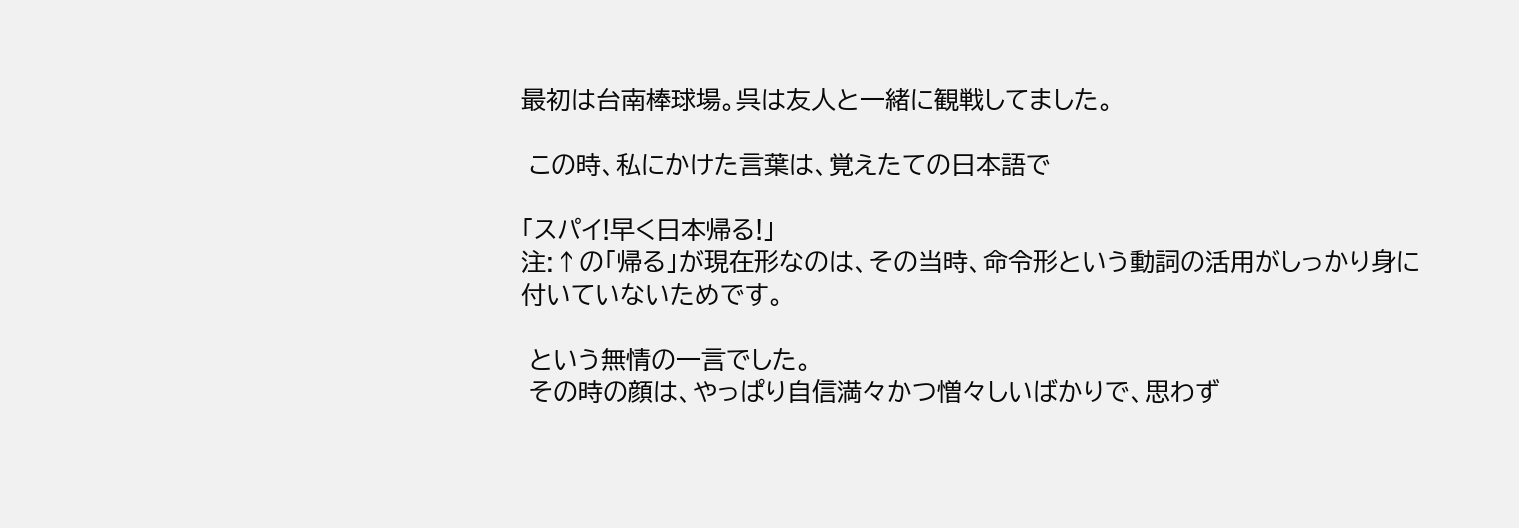最初は台南棒球場。呉は友人と一緒に観戦してました。

 この時、私にかけた言葉は、覚えたての日本語で

「スパイ!早く日本帰る!」
注:↑の「帰る」が現在形なのは、その当時、命令形という動詞の活用がしっかり身に付いていないためです。

 という無情の一言でした。
 その時の顔は、やっぱり自信満々かつ憎々しいばかりで、思わず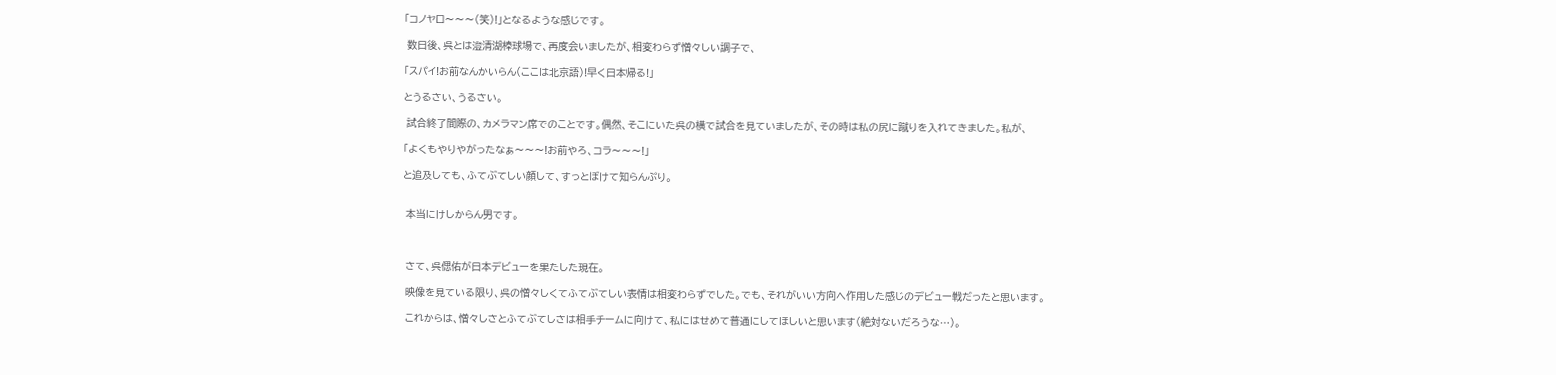「コノヤロ〜〜〜(笑)!」となるような感じです。

 数日後、呉とは澄清湖棒球場で、再度会いましたが、相変わらず憎々しい調子で、

「スパイ!お前なんかいらん(ここは北京語)!早く日本帰る!」

とうるさい、うるさい。

 試合終了間際の、カメラマン席でのことです。偶然、そこにいた呉の横で試合を見ていましたが、その時は私の尻に蹴りを入れてきました。私が、

「よくもやりやがったなぁ〜〜〜!お前やろ、コラ〜〜〜!」

と追及しても、ふてぶてしい顔して、すっとぼけて知らんぷり。


 本当にけしからん男です。



 さて、呉偲佑が日本デビューを果たした現在。

 映像を見ている限り、呉の憎々しくてふてぶてしい表情は相変わらずでした。でも、それがいい方向へ作用した感じのデビュー戦だったと思います。

 これからは、憎々しさとふてぶてしさは相手チームに向けて、私にはせめて普通にしてほしいと思います(絶対ないだろうな…)。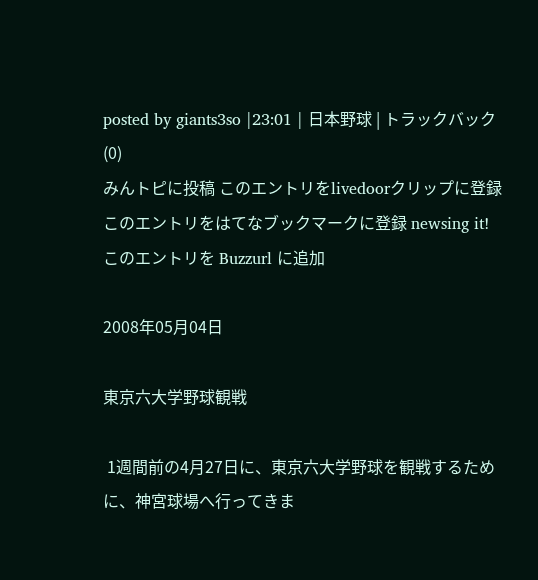posted by giants3so |23:01 | 日本野球 | トラックバック(0)
みんトピに投稿 このエントリをlivedoorクリップに登録 このエントリをはてなブックマークに登録 newsing it! このエントリを Buzzurl に追加

2008年05月04日

東京六大学野球観戦

 1週間前の4月27日に、東京六大学野球を観戦するために、神宮球場へ行ってきま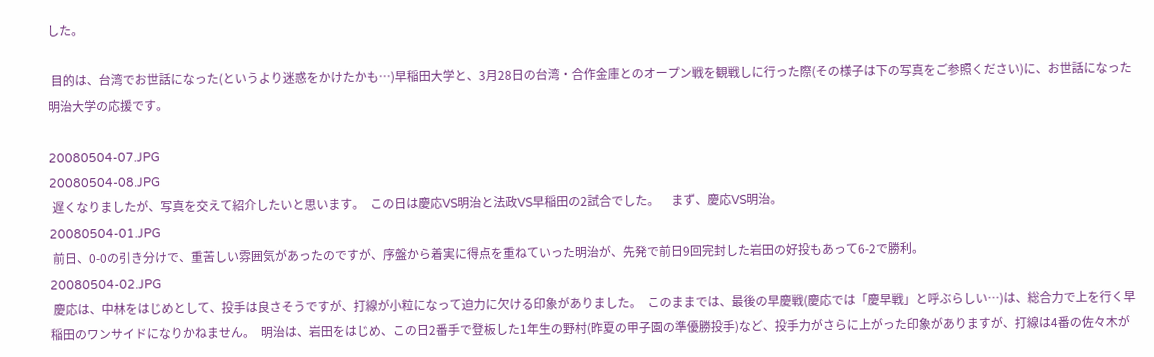した。

 目的は、台湾でお世話になった(というより迷惑をかけたかも…)早稲田大学と、3月28日の台湾・合作金庫とのオープン戦を観戦しに行った際(その様子は下の写真をご参照ください)に、お世話になった明治大学の応援です。

20080504-07.JPG
20080504-08.JPG
 遅くなりましたが、写真を交えて紹介したいと思います。  この日は慶応VS明治と法政VS早稲田の2試合でした。    まず、慶応VS明治。
20080504-01.JPG
 前日、0-0の引き分けで、重苦しい雰囲気があったのですが、序盤から着実に得点を重ねていった明治が、先発で前日9回完封した岩田の好投もあって6-2で勝利。
20080504-02.JPG
 慶応は、中林をはじめとして、投手は良さそうですが、打線が小粒になって迫力に欠ける印象がありました。  このままでは、最後の早慶戦(慶応では「慶早戦」と呼ぶらしい…)は、総合力で上を行く早稲田のワンサイドになりかねません。  明治は、岩田をはじめ、この日2番手で登板した1年生の野村(昨夏の甲子園の準優勝投手)など、投手力がさらに上がった印象がありますが、打線は4番の佐々木が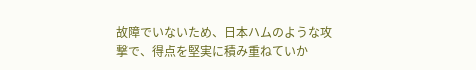故障でいないため、日本ハムのような攻撃で、得点を堅実に積み重ねていか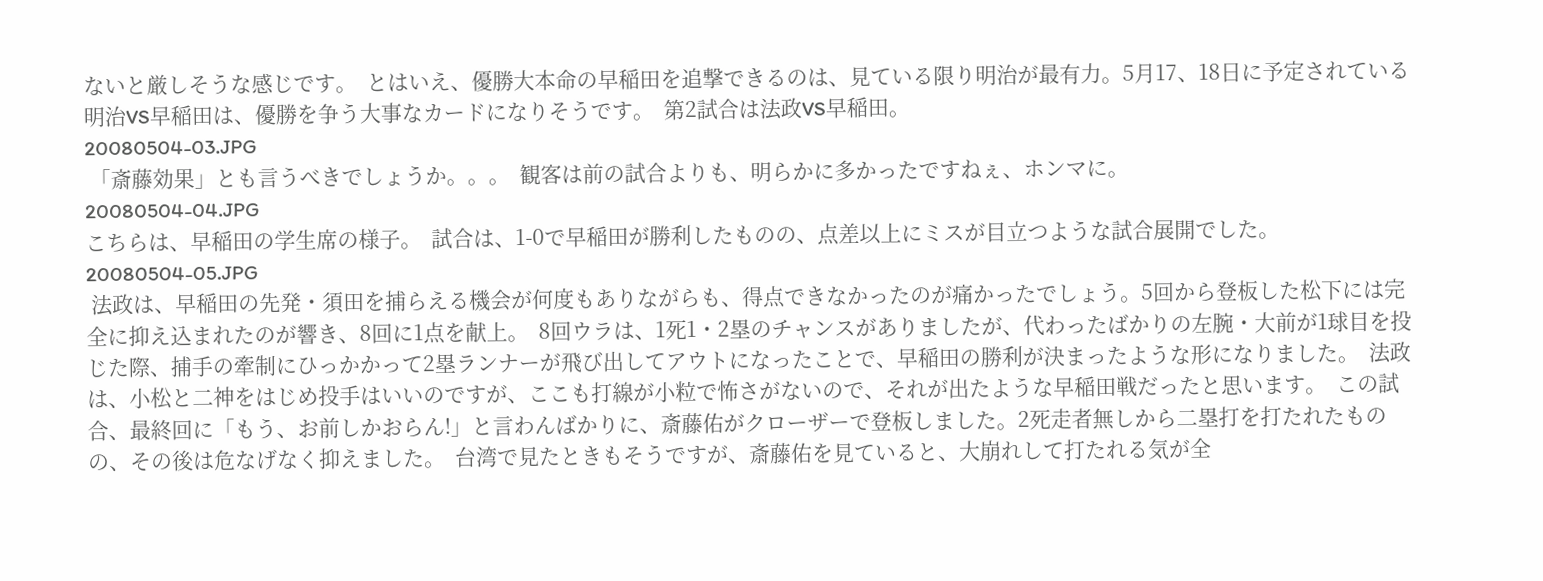ないと厳しそうな感じです。  とはいえ、優勝大本命の早稲田を追撃できるのは、見ている限り明治が最有力。5月17、18日に予定されている明治VS早稲田は、優勝を争う大事なカードになりそうです。  第2試合は法政VS早稲田。
20080504-03.JPG
 「斎藤効果」とも言うべきでしょうか。。。  観客は前の試合よりも、明らかに多かったですねぇ、ホンマに。
20080504-04.JPG
こちらは、早稲田の学生席の様子。  試合は、1-0で早稲田が勝利したものの、点差以上にミスが目立つような試合展開でした。
20080504-05.JPG
 法政は、早稲田の先発・須田を捕らえる機会が何度もありながらも、得点できなかったのが痛かったでしょう。5回から登板した松下には完全に抑え込まれたのが響き、8回に1点を献上。  8回ウラは、1死1・2塁のチャンスがありましたが、代わったばかりの左腕・大前が1球目を投じた際、捕手の牽制にひっかかって2塁ランナーが飛び出してアウトになったことで、早稲田の勝利が決まったような形になりました。  法政は、小松と二神をはじめ投手はいいのですが、ここも打線が小粒で怖さがないので、それが出たような早稲田戦だったと思います。  この試合、最終回に「もう、お前しかおらん!」と言わんばかりに、斎藤佑がクローザーで登板しました。2死走者無しから二塁打を打たれたものの、その後は危なげなく抑えました。  台湾で見たときもそうですが、斎藤佑を見ていると、大崩れして打たれる気が全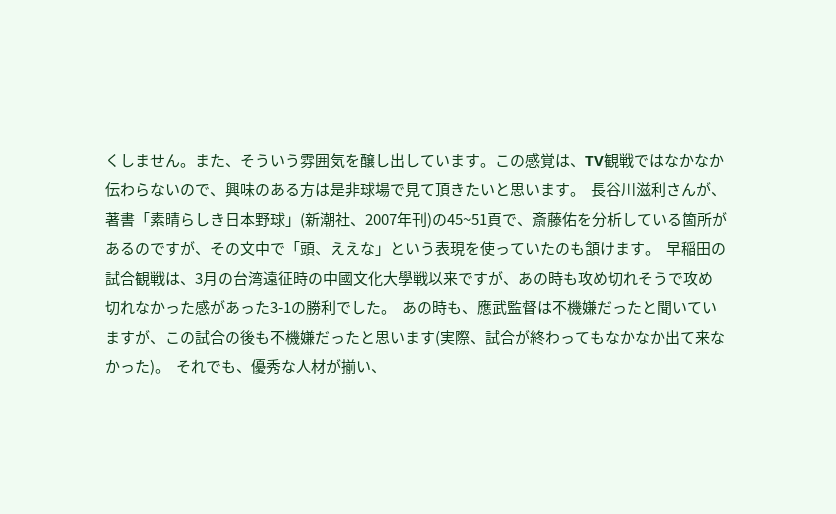くしません。また、そういう雰囲気を醸し出しています。この感覚は、TV観戦ではなかなか伝わらないので、興味のある方は是非球場で見て頂きたいと思います。  長谷川滋利さんが、著書「素晴らしき日本野球」(新潮社、2007年刊)の45~51頁で、斎藤佑を分析している箇所があるのですが、その文中で「頭、ええな」という表現を使っていたのも頷けます。  早稲田の試合観戦は、3月の台湾遠征時の中國文化大學戦以来ですが、あの時も攻め切れそうで攻め切れなかった感があった3-1の勝利でした。  あの時も、應武監督は不機嫌だったと聞いていますが、この試合の後も不機嫌だったと思います(実際、試合が終わってもなかなか出て来なかった)。  それでも、優秀な人材が揃い、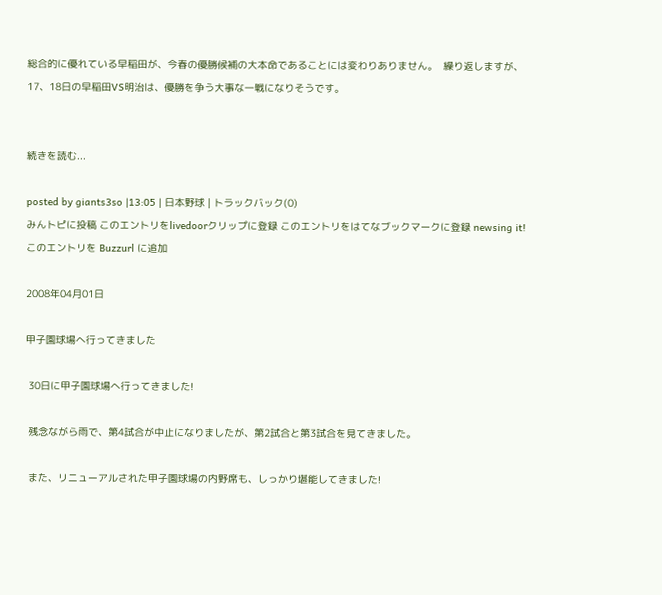総合的に優れている早稲田が、今春の優勝候補の大本命であることには変わりありません。  繰り返しますが、17、18日の早稲田VS明治は、優勝を争う大事な一戦になりそうです。


続きを読む...

posted by giants3so |13:05 | 日本野球 | トラックバック(0)
みんトピに投稿 このエントリをlivedoorクリップに登録 このエントリをはてなブックマークに登録 newsing it! このエントリを Buzzurl に追加

2008年04月01日

甲子園球場へ行ってきました

 30日に甲子園球場へ行ってきました!

 残念ながら雨で、第4試合が中止になりましたが、第2試合と第3試合を見てきました。

 また、リニューアルされた甲子園球場の内野席も、しっかり堪能してきました!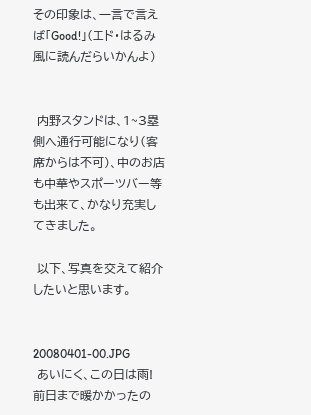その印象は、一言で言えば「Good!」(エド・はるみ風に読んだらいかんよ)


 内野スタンドは、1~3塁側へ通行可能になり(客席からは不可)、中のお店も中華やスポーツバー等も出来て、かなり充実してきました。

 以下、写真を交えて紹介したいと思います。


20080401-00.JPG
 あいにく、この日は雨!  前日まで暖かかったの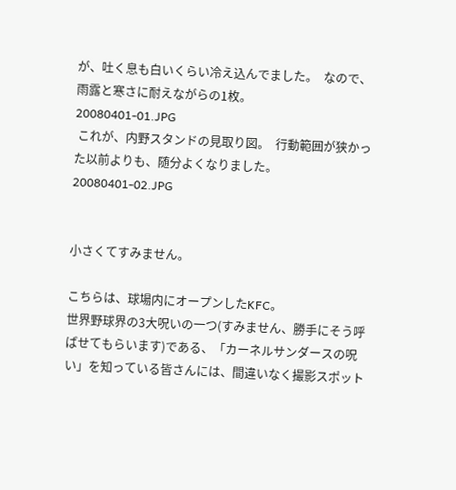が、吐く息も白いくらい冷え込んでました。  なので、雨露と寒さに耐えながらの1枚。
20080401-01.JPG
 これが、内野スタンドの見取り図。  行動範囲が狭かった以前よりも、随分よくなりました。 20080401-02.JPG


小さくてすみません。

こちらは、球場内にオープンしたKFC。
世界野球界の3大呪いの一つ(すみません、勝手にそう呼ばせてもらいます)である、「カーネルサンダースの呪い」を知っている皆さんには、間違いなく撮影スポット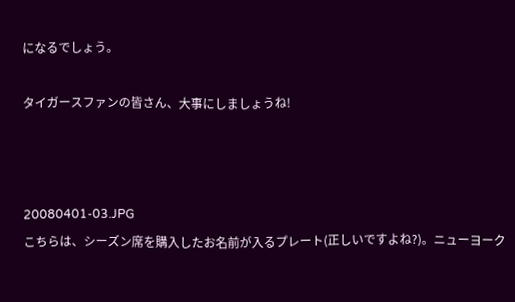になるでしょう。

タイガースファンの皆さん、大事にしましょうね!



20080401-03.JPG
こちらは、シーズン席を購入したお名前が入るプレート(正しいですよね?)。ニューヨーク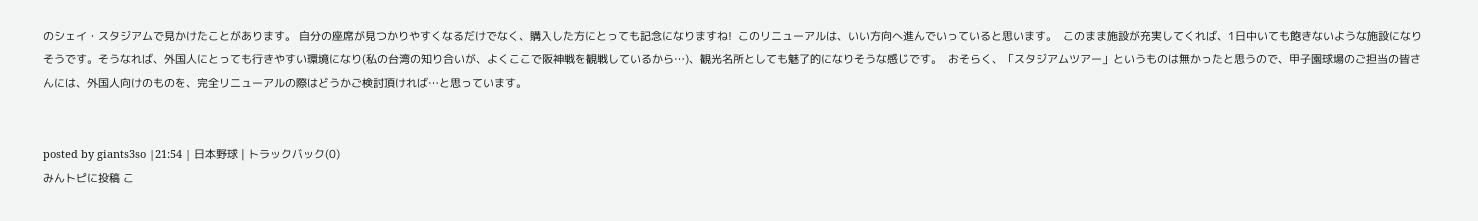のシェイ・スタジアムで見かけたことがあります。 自分の座席が見つかりやすくなるだけでなく、購入した方にとっても記念になりますね!  このリニューアルは、いい方向へ進んでいっていると思います。  このまま施設が充実してくれば、1日中いても飽きないような施設になりそうです。そうなれば、外国人にとっても行きやすい環境になり(私の台湾の知り合いが、よくここで阪神戦を観戦しているから…)、観光名所としても魅了的になりそうな感じです。  おそらく、「スタジアムツアー」というものは無かったと思うので、甲子園球場のご担当の皆さんには、外国人向けのものを、完全リニューアルの際はどうかご検討頂ければ…と思っています。


posted by giants3so |21:54 | 日本野球 | トラックバック(0)
みんトピに投稿 こ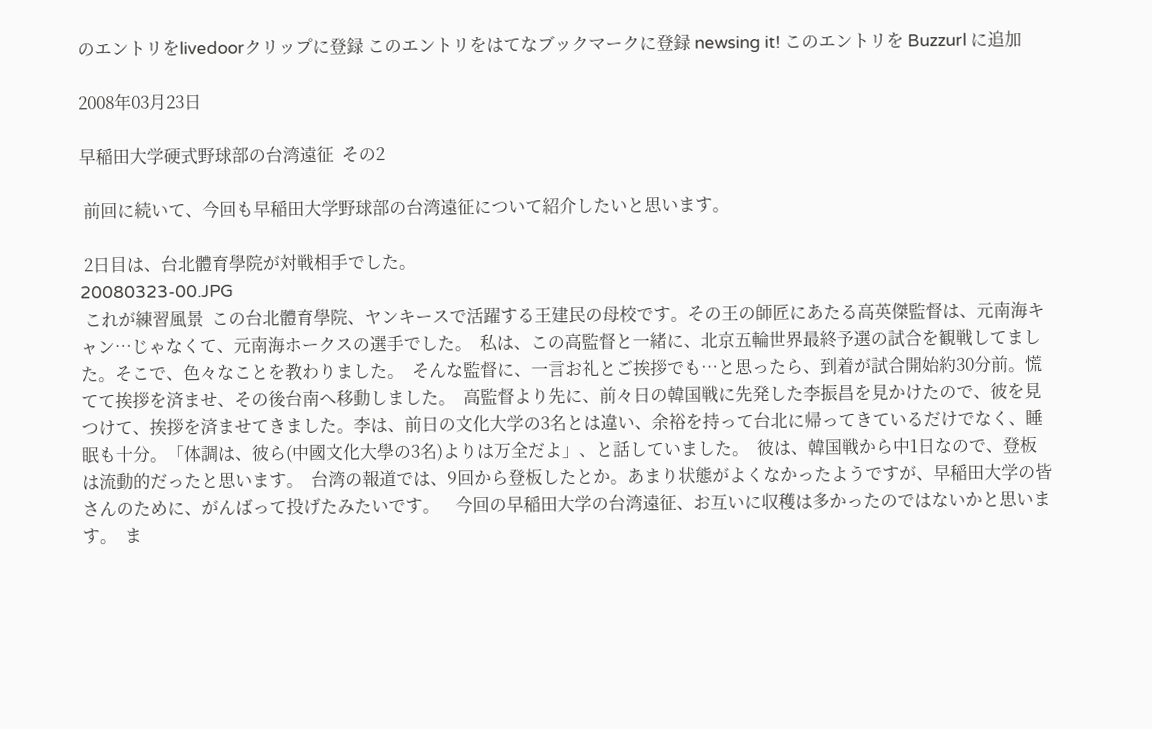のエントリをlivedoorクリップに登録 このエントリをはてなブックマークに登録 newsing it! このエントリを Buzzurl に追加

2008年03月23日

早稲田大学硬式野球部の台湾遠征  その2

 前回に続いて、今回も早稲田大学野球部の台湾遠征について紹介したいと思います。

 2日目は、台北體育學院が対戦相手でした。
20080323-00.JPG
 これが練習風景  この台北體育學院、ヤンキースで活躍する王建民の母校です。その王の師匠にあたる高英傑監督は、元南海キャン…じゃなくて、元南海ホークスの選手でした。  私は、この高監督と一緒に、北京五輪世界最終予選の試合を観戦してました。そこで、色々なことを教わりました。  そんな監督に、一言お礼とご挨拶でも…と思ったら、到着が試合開始約30分前。慌てて挨拶を済ませ、その後台南へ移動しました。  高監督より先に、前々日の韓国戦に先発した李振昌を見かけたので、彼を見つけて、挨拶を済ませてきました。李は、前日の文化大学の3名とは違い、余裕を持って台北に帰ってきているだけでなく、睡眠も十分。「体調は、彼ら(中國文化大學の3名)よりは万全だよ」、と話していました。  彼は、韓国戦から中1日なので、登板は流動的だったと思います。  台湾の報道では、9回から登板したとか。あまり状態がよくなかったようですが、早稲田大学の皆さんのために、がんばって投げたみたいです。    今回の早稲田大学の台湾遠征、お互いに収穫は多かったのではないかと思います。  ま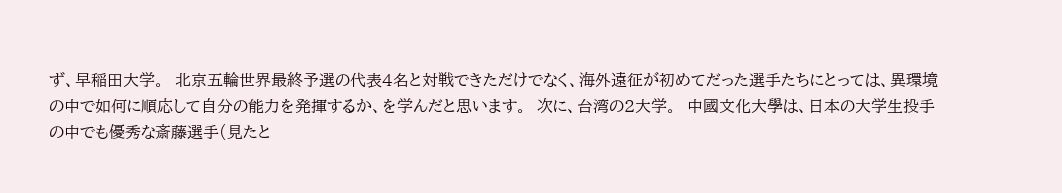ず、早稲田大学。  北京五輪世界最終予選の代表4名と対戦できただけでなく、海外遠征が初めてだった選手たちにとっては、異環境の中で如何に順応して自分の能力を発揮するか、を学んだと思います。  次に、台湾の2大学。  中國文化大學は、日本の大学生投手の中でも優秀な斎藤選手(見たと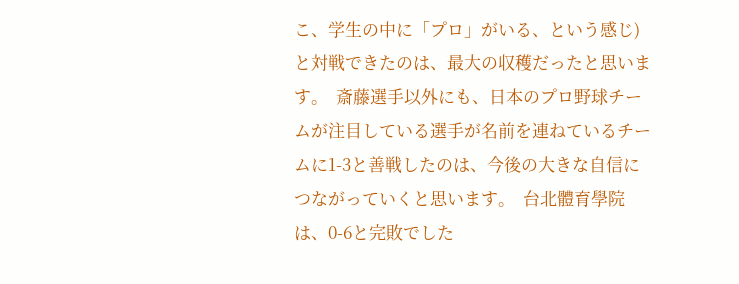こ、学生の中に「プロ」がいる、という感じ)と対戦できたのは、最大の収穫だったと思います。  斎藤選手以外にも、日本のプロ野球チームが注目している選手が名前を連ねているチームに1-3と善戦したのは、今後の大きな自信につながっていくと思います。  台北體育學院は、0-6と完敗でした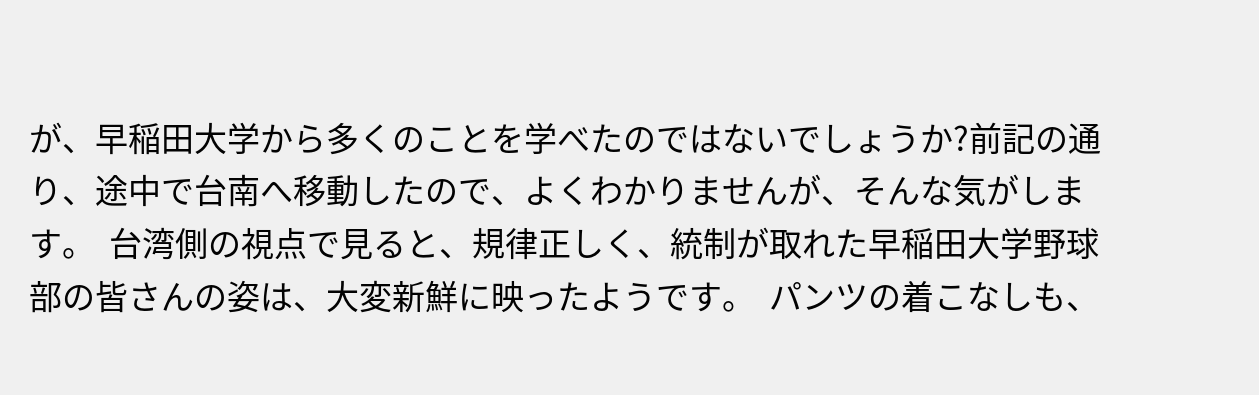が、早稲田大学から多くのことを学べたのではないでしょうか?前記の通り、途中で台南へ移動したので、よくわかりませんが、そんな気がします。  台湾側の視点で見ると、規律正しく、統制が取れた早稲田大学野球部の皆さんの姿は、大変新鮮に映ったようです。  パンツの着こなしも、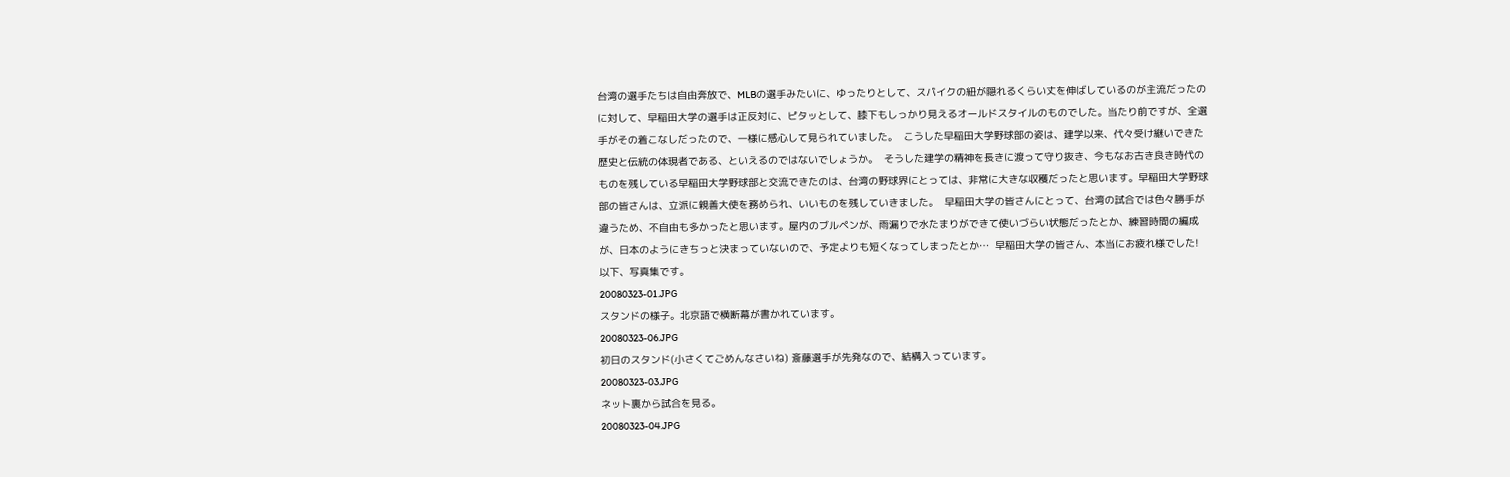台湾の選手たちは自由奔放で、MLBの選手みたいに、ゆったりとして、スパイクの紐が隠れるくらい丈を伸ばしているのが主流だったのに対して、早稲田大学の選手は正反対に、ピタッとして、膝下もしっかり見えるオールドスタイルのものでした。当たり前ですが、全選手がその着こなしだったので、一様に感心して見られていました。  こうした早稲田大学野球部の姿は、建学以来、代々受け継いできた歴史と伝統の体現者である、といえるのではないでしょうか。  そうした建学の精神を長きに渡って守り抜き、今もなお古き良き時代のものを残している早稲田大学野球部と交流できたのは、台湾の野球界にとっては、非常に大きな収穫だったと思います。早稲田大学野球部の皆さんは、立派に親善大使を務められ、いいものを残していきました。  早稲田大学の皆さんにとって、台湾の試合では色々勝手が違うため、不自由も多かったと思います。屋内のブルペンが、雨漏りで水たまりができて使いづらい状態だったとか、練習時間の編成が、日本のようにきちっと決まっていないので、予定よりも短くなってしまったとか…  早稲田大学の皆さん、本当にお疲れ様でした!  以下、写真集です。
20080323-01.JPG
スタンドの様子。北京語で横断幕が書かれています。
20080323-06.JPG
初日のスタンド(小さくてごめんなさいね) 斎藤選手が先発なので、結構入っています。
20080323-03.JPG
ネット裏から試合を見る。
20080323-04.JPG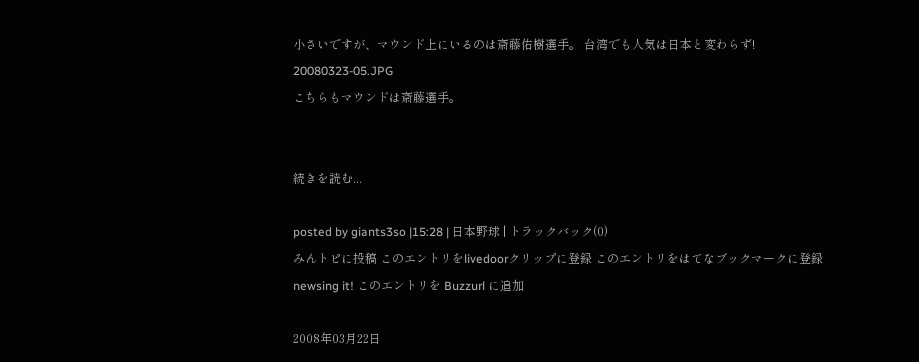小さいですが、マウンド上にいるのは斎藤佑樹選手。 台湾でも人気は日本と変わらず!
20080323-05.JPG
こちらもマウンドは斎藤選手。


続きを読む...

posted by giants3so |15:28 | 日本野球 | トラックバック(0)
みんトピに投稿 このエントリをlivedoorクリップに登録 このエントリをはてなブックマークに登録 newsing it! このエントリを Buzzurl に追加

2008年03月22日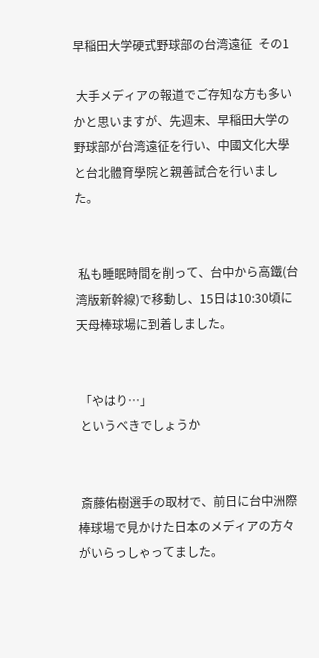早稲田大学硬式野球部の台湾遠征  その1

 大手メディアの報道でご存知な方も多いかと思いますが、先週末、早稲田大学の野球部が台湾遠征を行い、中國文化大學と台北體育學院と親善試合を行いました。


 私も睡眠時間を削って、台中から高鐵(台湾版新幹線)で移動し、15日は10:30頃に天母棒球場に到着しました。


 「やはり…」
 というべきでしょうか


 斎藤佑樹選手の取材で、前日に台中洲際棒球場で見かけた日本のメディアの方々がいらっしゃってました。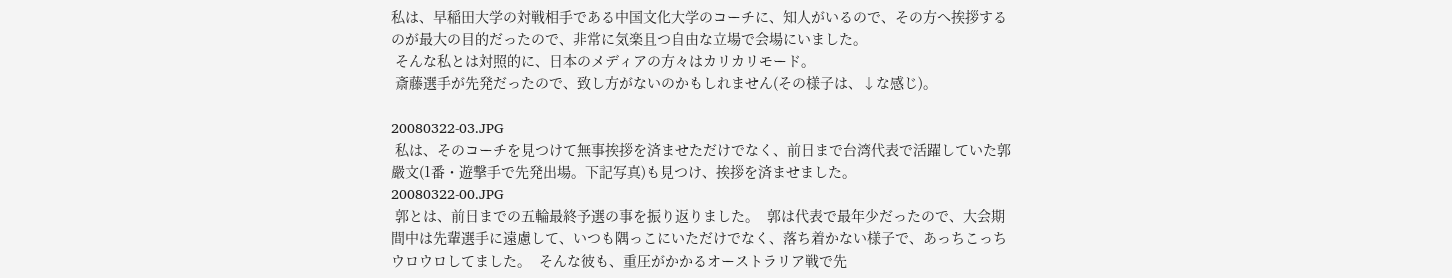私は、早稲田大学の対戦相手である中国文化大学のコーチに、知人がいるので、その方へ挨拶するのが最大の目的だったので、非常に気楽且つ自由な立場で会場にいました。
 そんな私とは対照的に、日本のメディアの方々はカリカリモード。
 斎藤選手が先発だったので、致し方がないのかもしれません(その様子は、↓な感じ)。

20080322-03.JPG
 私は、そのコーチを見つけて無事挨拶を済ませただけでなく、前日まで台湾代表で活躍していた郭嚴文(1番・遊撃手で先発出場。下記写真)も見つけ、挨拶を済ませました。
20080322-00.JPG
 郭とは、前日までの五輪最終予選の事を振り返りました。  郭は代表で最年少だったので、大会期間中は先輩選手に遠慮して、いつも隅っこにいただけでなく、落ち着かない様子で、あっちこっちウロウロしてました。  そんな彼も、重圧がかかるオーストラリア戦で先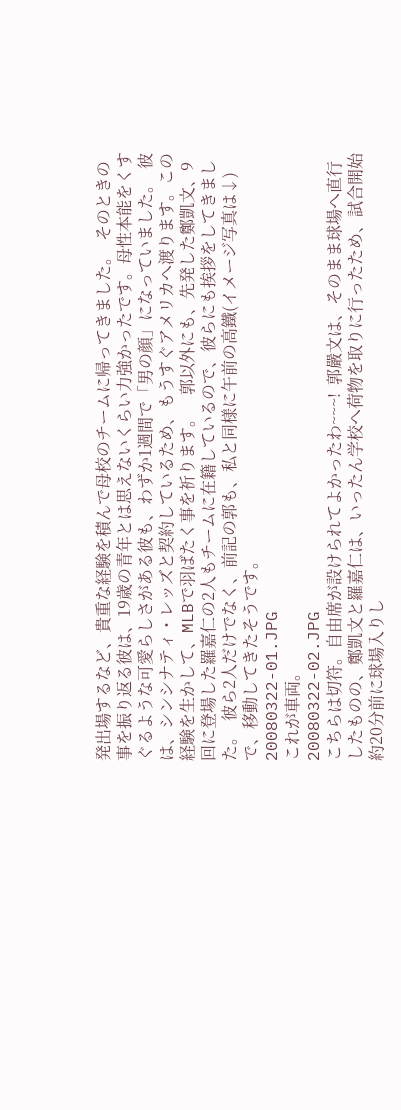発出場するなど、貴重な経験を積んで母校のチームに帰ってきました。  そのときの事を振り返る彼は、19歳の青年とは思えないくらい力強かったです。母性本能をくすぐるような可愛らしさがある彼も、わずか1週間で「男の顔」になっていました。  彼は、シンシナティ・レッズと契約しているため、もうすぐアメリカへ渡ります。この経験を生かして、MLBで羽ばたく事を祈ります。    郭以外にも、先発した鄭凱文、9回に登場した羅嘉仁の2人もチームに在籍しているので、彼らにも挨拶をしてきました。  彼ら2人だけでなく、前記の郭も、私と同様に午前の高鐵(イメージ写真は↓)で、移動してきたそうです。
20080322-01.JPG
これが車両。
20080322-02.JPG
こちらは切符。自由席が設けられてよかったわ~~~!  郭嚴文は、そのまま球場へ直行したものの、鄭凱文と羅嘉仁は、いったん学校へ荷物を取りに行ったため、試合開始約20分前に球場入りし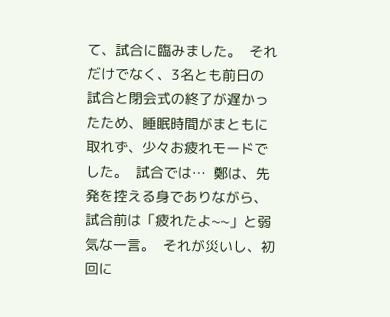て、試合に臨みました。  それだけでなく、3名とも前日の試合と閉会式の終了が遅かったため、睡眠時間がまともに取れず、少々お疲れモードでした。  試合では…  鄭は、先発を控える身でありながら、試合前は「疲れたよ~~」と弱気な一言。  それが災いし、初回に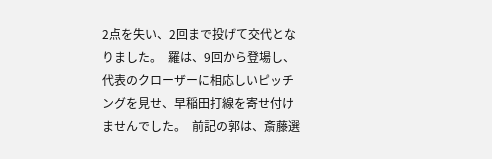2点を失い、2回まで投げて交代となりました。  羅は、9回から登場し、代表のクローザーに相応しいピッチングを見せ、早稲田打線を寄せ付けませんでした。  前記の郭は、斎藤選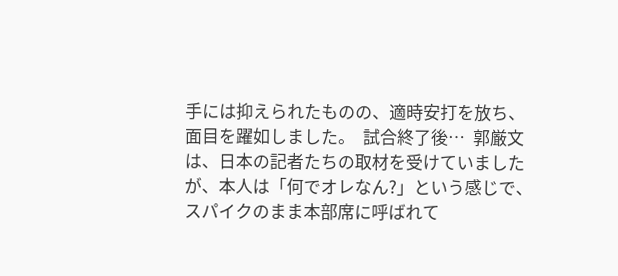手には抑えられたものの、適時安打を放ち、面目を躍如しました。  試合終了後…  郭厳文は、日本の記者たちの取材を受けていましたが、本人は「何でオレなん?」という感じで、スパイクのまま本部席に呼ばれて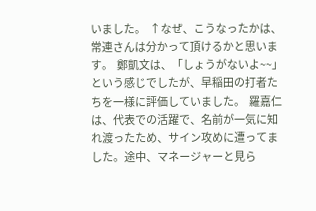いました。  ↑なぜ、こうなったかは、常連さんは分かって頂けるかと思います。  鄭凱文は、「しょうがないよ~~」という感じでしたが、早稲田の打者たちを一様に評価していました。  羅嘉仁は、代表での活躍で、名前が一気に知れ渡ったため、サイン攻めに遭ってました。途中、マネージャーと見ら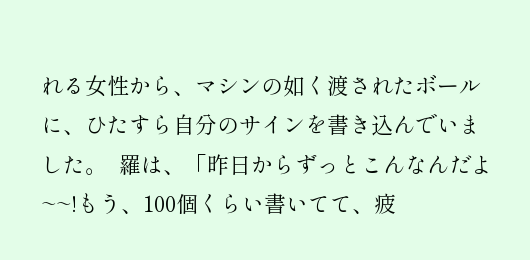れる女性から、マシンの如く渡されたボールに、ひたすら自分のサインを書き込んでいました。  羅は、「昨日からずっとこんなんだよ~~!もう、100個くらい書いてて、疲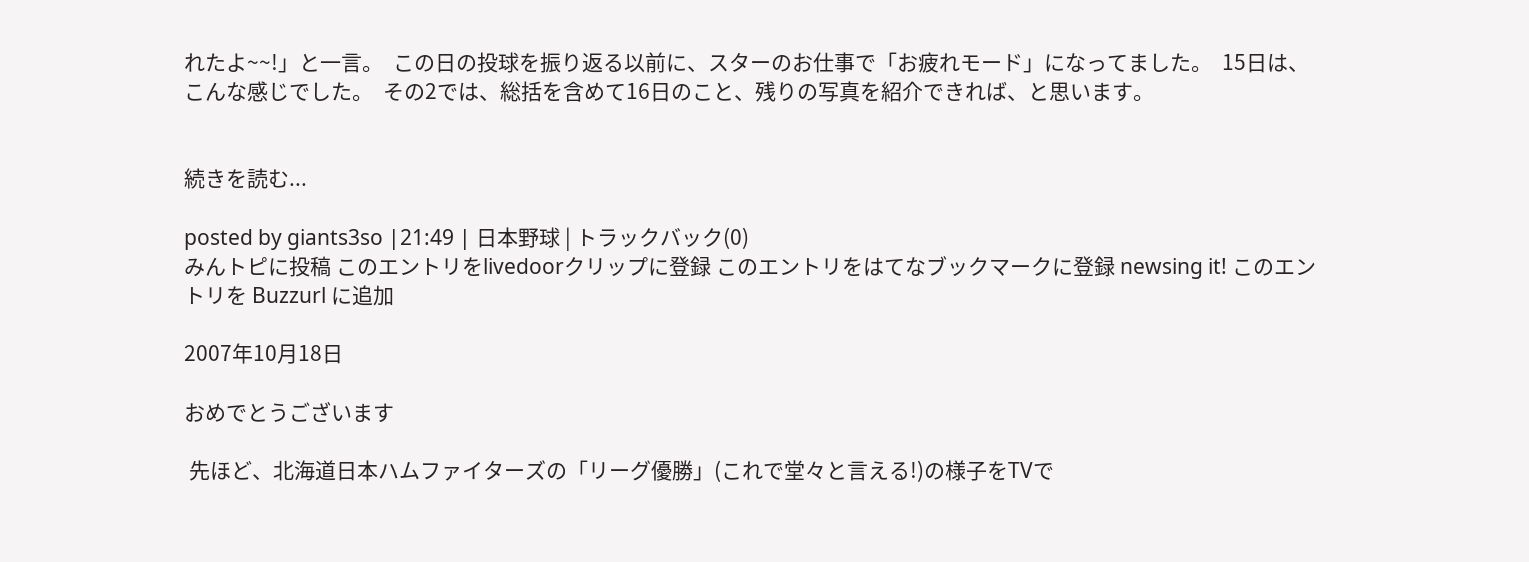れたよ~~!」と一言。  この日の投球を振り返る以前に、スターのお仕事で「お疲れモード」になってました。  15日は、こんな感じでした。  その2では、総括を含めて16日のこと、残りの写真を紹介できれば、と思います。


続きを読む...

posted by giants3so |21:49 | 日本野球 | トラックバック(0)
みんトピに投稿 このエントリをlivedoorクリップに登録 このエントリをはてなブックマークに登録 newsing it! このエントリを Buzzurl に追加

2007年10月18日

おめでとうございます

 先ほど、北海道日本ハムファイターズの「リーグ優勝」(これで堂々と言える!)の様子をTVで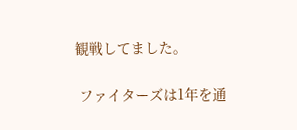観戦してました。

 ファイターズは1年を通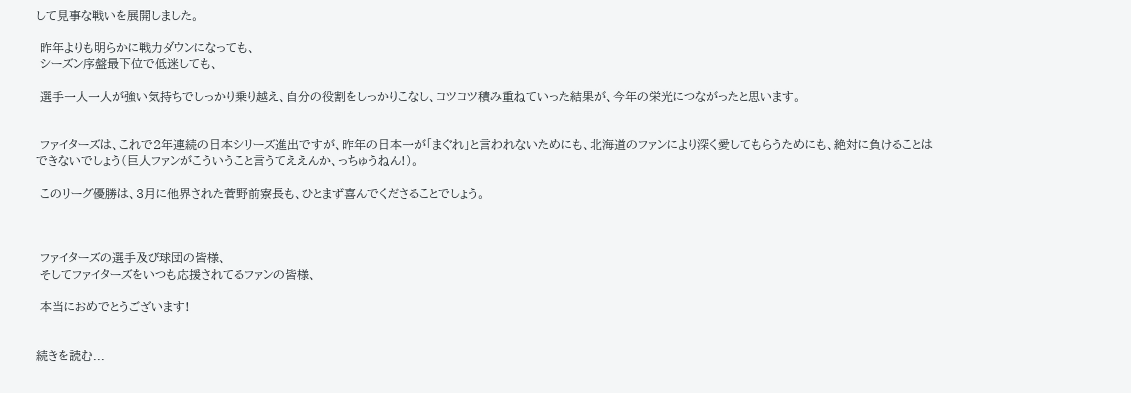して見事な戦いを展開しました。

 昨年よりも明らかに戦力ダウンになっても、
 シーズン序盤最下位で低迷しても、

 選手一人一人が強い気持ちでしっかり乗り越え、自分の役割をしっかりこなし、コツコツ積み重ねていった結果が、今年の栄光につながったと思います。


 ファイターズは、これで2年連続の日本シリーズ進出ですが、昨年の日本一が「まぐれ」と言われないためにも、北海道のファンにより深く愛してもらうためにも、絶対に負けることはできないでしょう(巨人ファンがこういうこと言うてええんか、っちゅうねん!)。

 このリーグ優勝は、3月に他界された菅野前寮長も、ひとまず喜んでくださることでしょう。



 ファイターズの選手及び球団の皆様、
 そしてファイターズをいつも応援されてるファンの皆様、

 本当におめでとうございます!


続きを読む...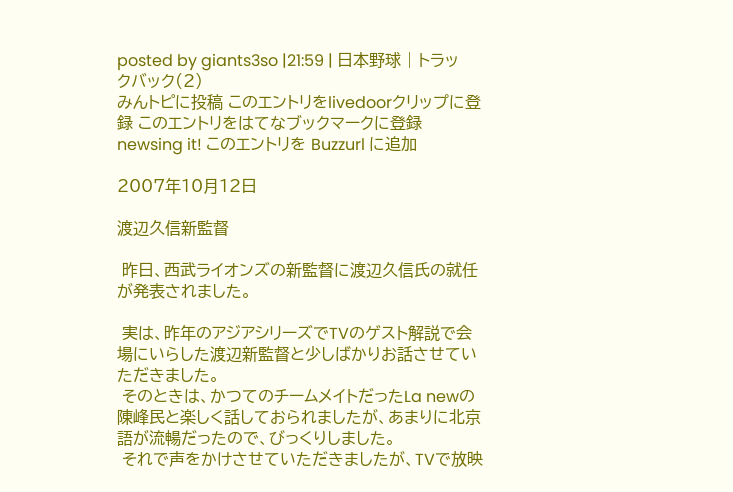posted by giants3so |21:59 | 日本野球 | トラックバック(2)
みんトピに投稿 このエントリをlivedoorクリップに登録 このエントリをはてなブックマークに登録 newsing it! このエントリを Buzzurl に追加

2007年10月12日

渡辺久信新監督

 昨日、西武ライオンズの新監督に渡辺久信氏の就任が発表されました。

 実は、昨年のアジアシリーズでTVのゲスト解説で会場にいらした渡辺新監督と少しばかりお話させていただきました。
 そのときは、かつてのチームメイトだったLa newの陳峰民と楽しく話しておられましたが、あまりに北京語が流暢だったので、びっくりしました。
 それで声をかけさせていただきましたが、TVで放映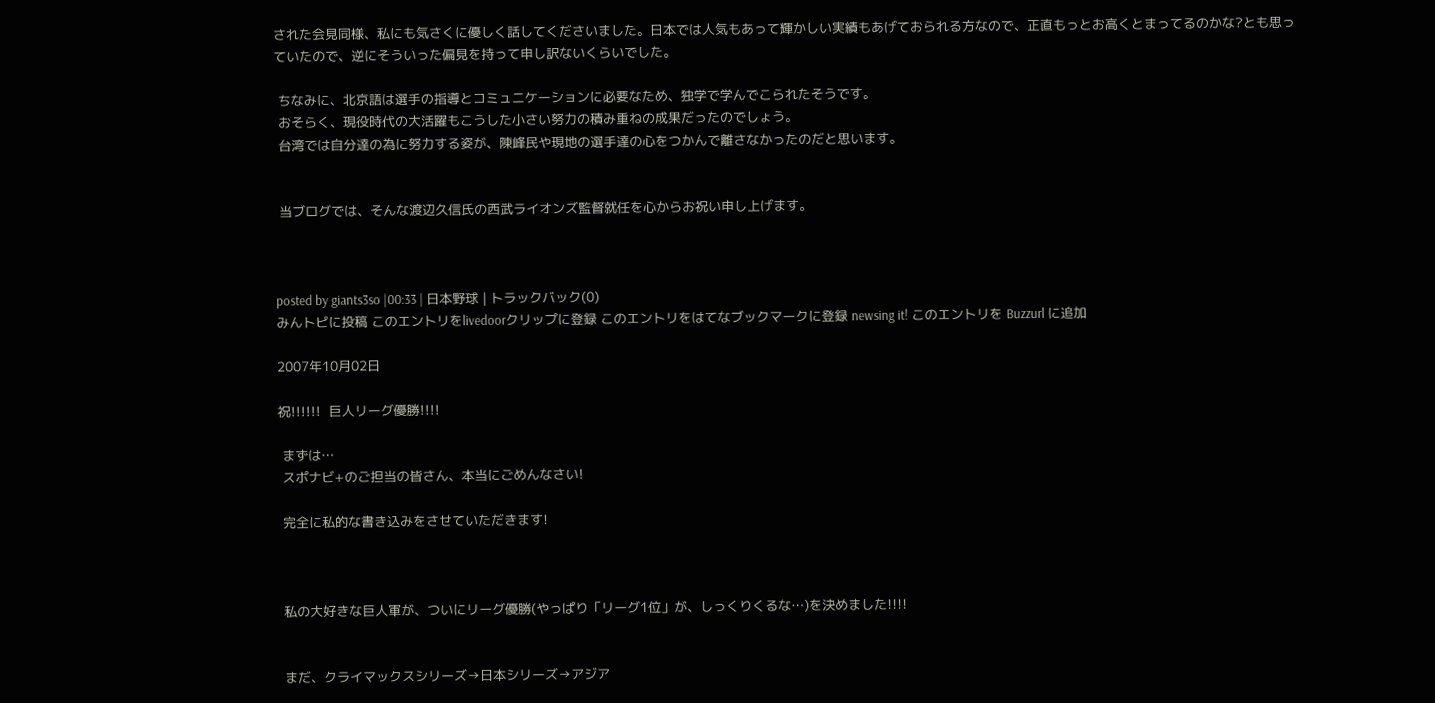された会見同様、私にも気さくに優しく話してくださいました。日本では人気もあって輝かしい実績もあげておられる方なので、正直もっとお高くとまってるのかな?とも思っていたので、逆にそういった偏見を持って申し訳ないくらいでした。

 ちなみに、北京語は選手の指導とコミュニケーションに必要なため、独学で学んでこられたそうです。
 おそらく、現役時代の大活躍もこうした小さい努力の積み重ねの成果だったのでしょう。
 台湾では自分達の為に努力する姿が、陳峰民や現地の選手達の心をつかんで離さなかったのだと思います。


 当ブログでは、そんな渡辺久信氏の西武ライオンズ監督就任を心からお祝い申し上げます。



posted by giants3so |00:33 | 日本野球 | トラックバック(0)
みんトピに投稿 このエントリをlivedoorクリップに登録 このエントリをはてなブックマークに登録 newsing it! このエントリを Buzzurl に追加

2007年10月02日

祝!!!!!!  巨人リーグ優勝!!!!

 まずは…
 スポナビ+のご担当の皆さん、本当にごめんなさい!

 完全に私的な書き込みをさせていただきます!



 私の大好きな巨人軍が、ついにリーグ優勝(やっぱり「リーグ1位」が、しっくりくるな…)を決めました!!!!


 まだ、クライマックスシリーズ→日本シリーズ→アジア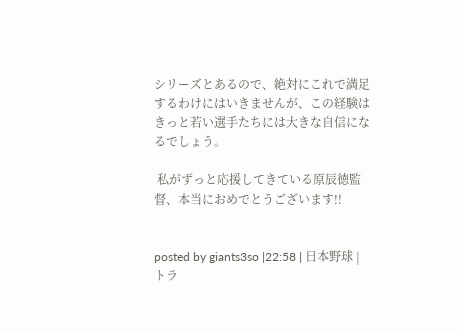シリーズとあるので、絶対にこれで満足するわけにはいきませんが、この経験はきっと若い選手たちには大きな自信になるでしょう。

 私がずっと応援してきている原辰徳監督、本当におめでとうございます!!


posted by giants3so |22:58 | 日本野球 | トラ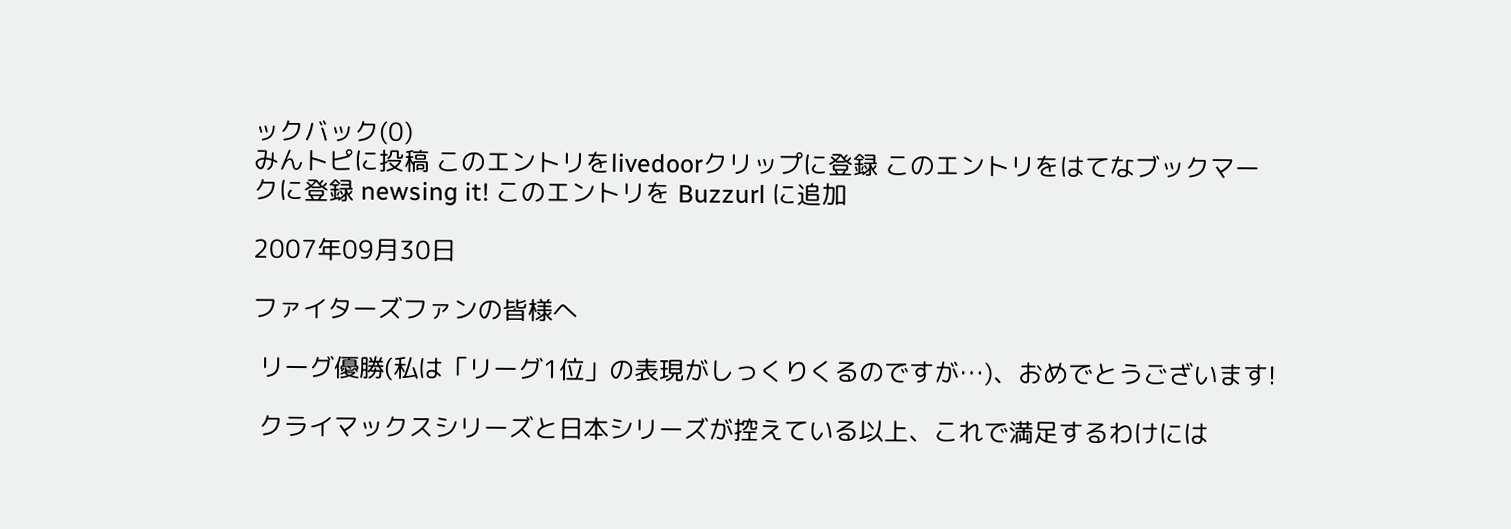ックバック(0)
みんトピに投稿 このエントリをlivedoorクリップに登録 このエントリをはてなブックマークに登録 newsing it! このエントリを Buzzurl に追加

2007年09月30日

ファイターズファンの皆様へ

 リーグ優勝(私は「リーグ1位」の表現がしっくりくるのですが…)、おめでとうございます!

 クライマックスシリーズと日本シリーズが控えている以上、これで満足するわけには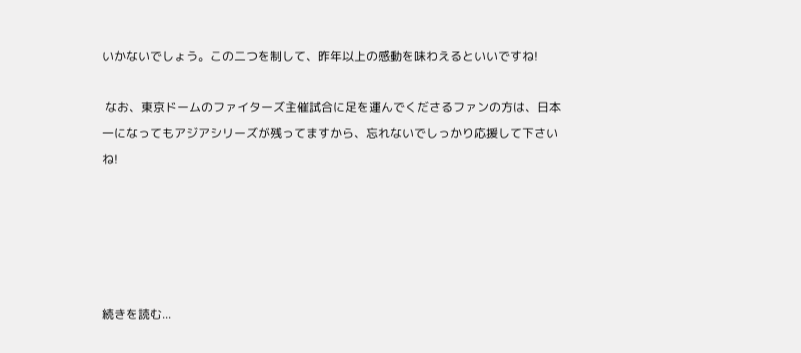いかないでしょう。この二つを制して、昨年以上の感動を味わえるといいですね!

 なお、東京ドームのファイターズ主催試合に足を運んでくださるファンの方は、日本一になってもアジアシリーズが残ってますから、忘れないでしっかり応援して下さいね!





続きを読む...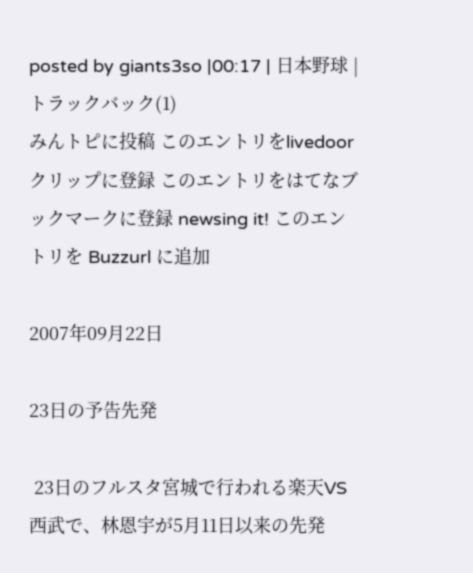posted by giants3so |00:17 | 日本野球 | トラックバック(1)
みんトピに投稿 このエントリをlivedoorクリップに登録 このエントリをはてなブックマークに登録 newsing it! このエントリを Buzzurl に追加

2007年09月22日

23日の予告先発

 23日のフルスタ宮城で行われる楽天VS西武で、林恩宇が5月11日以来の先発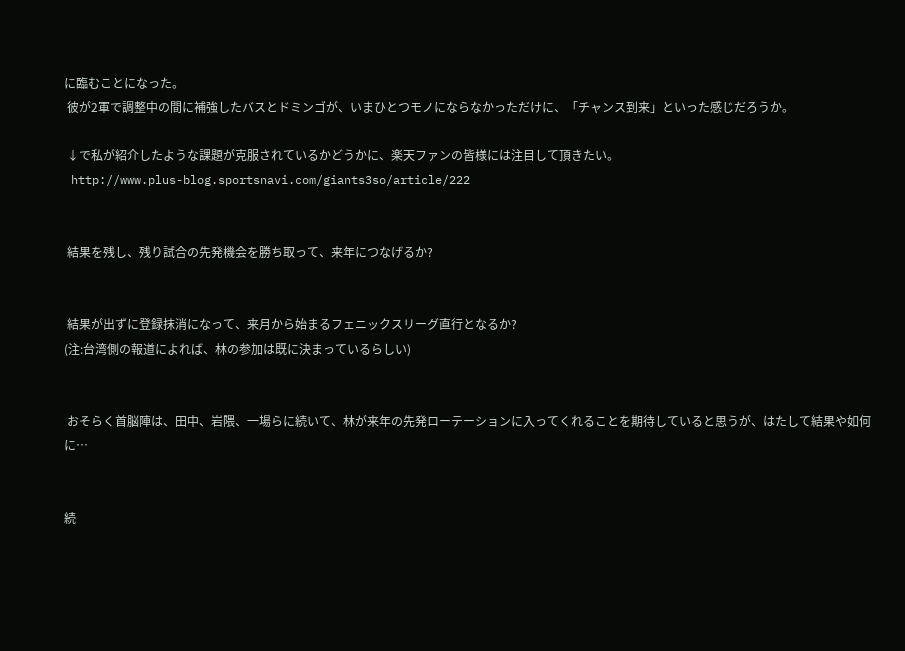に臨むことになった。
 彼が2軍で調整中の間に補強したバスとドミンゴが、いまひとつモノにならなかっただけに、「チャンス到来」といった感じだろうか。

 ↓で私が紹介したような課題が克服されているかどうかに、楽天ファンの皆様には注目して頂きたい。
 http://www.plus-blog.sportsnavi.com/giants3so/article/222


 結果を残し、残り試合の先発機会を勝ち取って、来年につなげるか?


 結果が出ずに登録抹消になって、来月から始まるフェニックスリーグ直行となるか?
(注:台湾側の報道によれば、林の参加は既に決まっているらしい)


 おそらく首脳陣は、田中、岩隈、一場らに続いて、林が来年の先発ローテーションに入ってくれることを期待していると思うが、はたして結果や如何に…


続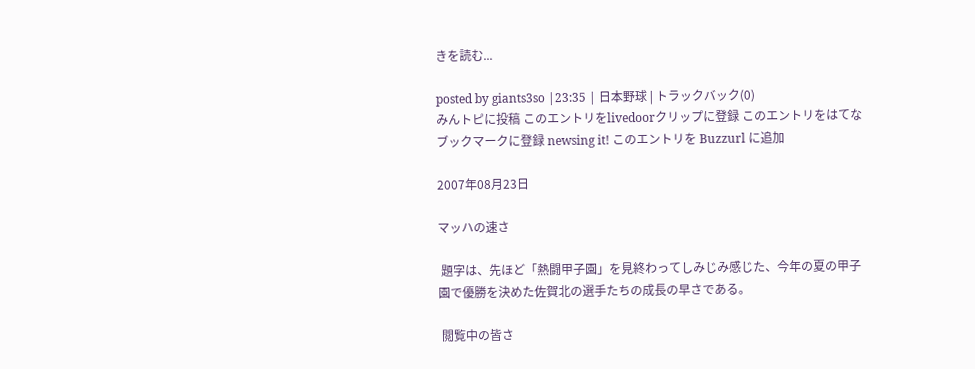きを読む...

posted by giants3so |23:35 | 日本野球 | トラックバック(0)
みんトピに投稿 このエントリをlivedoorクリップに登録 このエントリをはてなブックマークに登録 newsing it! このエントリを Buzzurl に追加

2007年08月23日

マッハの速さ

 題字は、先ほど「熱闘甲子園」を見終わってしみじみ感じた、今年の夏の甲子園で優勝を決めた佐賀北の選手たちの成長の早さである。

 閲覧中の皆さ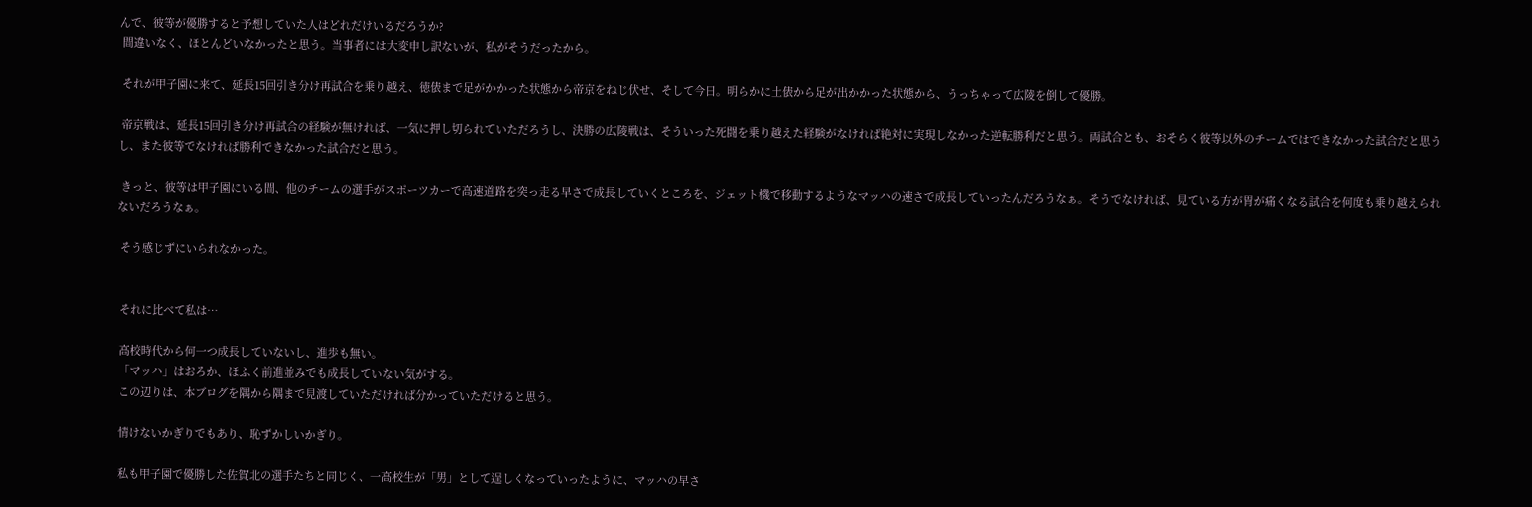んで、彼等が優勝すると予想していた人はどれだけいるだろうか?
 間違いなく、ほとんどいなかったと思う。当事者には大変申し訳ないが、私がそうだったから。

 それが甲子園に来て、延長15回引き分け再試合を乗り越え、徳俵まで足がかかった状態から帝京をねじ伏せ、そして今日。明らかに土俵から足が出かかった状態から、うっちゃって広陵を倒して優勝。

 帝京戦は、延長15回引き分け再試合の経験が無ければ、一気に押し切られていただろうし、決勝の広陵戦は、そういった死闘を乗り越えた経験がなければ絶対に実現しなかった逆転勝利だと思う。両試合とも、おそらく彼等以外のチームではできなかった試合だと思うし、また彼等でなければ勝利できなかった試合だと思う。

 きっと、彼等は甲子園にいる間、他のチームの選手がスポーツカーで高速道路を突っ走る早さで成長していくところを、ジェット機で移動するようなマッハの速さで成長していったんだろうなぁ。そうでなければ、見ている方が胃が痛くなる試合を何度も乗り越えられないだろうなぁ。

 そう感じずにいられなかった。


 それに比べて私は…

 高校時代から何一つ成長していないし、進歩も無い。
 「マッハ」はおろか、ほふく前進並みでも成長していない気がする。
 この辺りは、本ブログを隅から隅まで見渡していただければ分かっていただけると思う。

 情けないかぎりでもあり、恥ずかしいかぎり。

 私も甲子園で優勝した佐賀北の選手たちと同じく、一高校生が「男」として逞しくなっていったように、マッハの早さ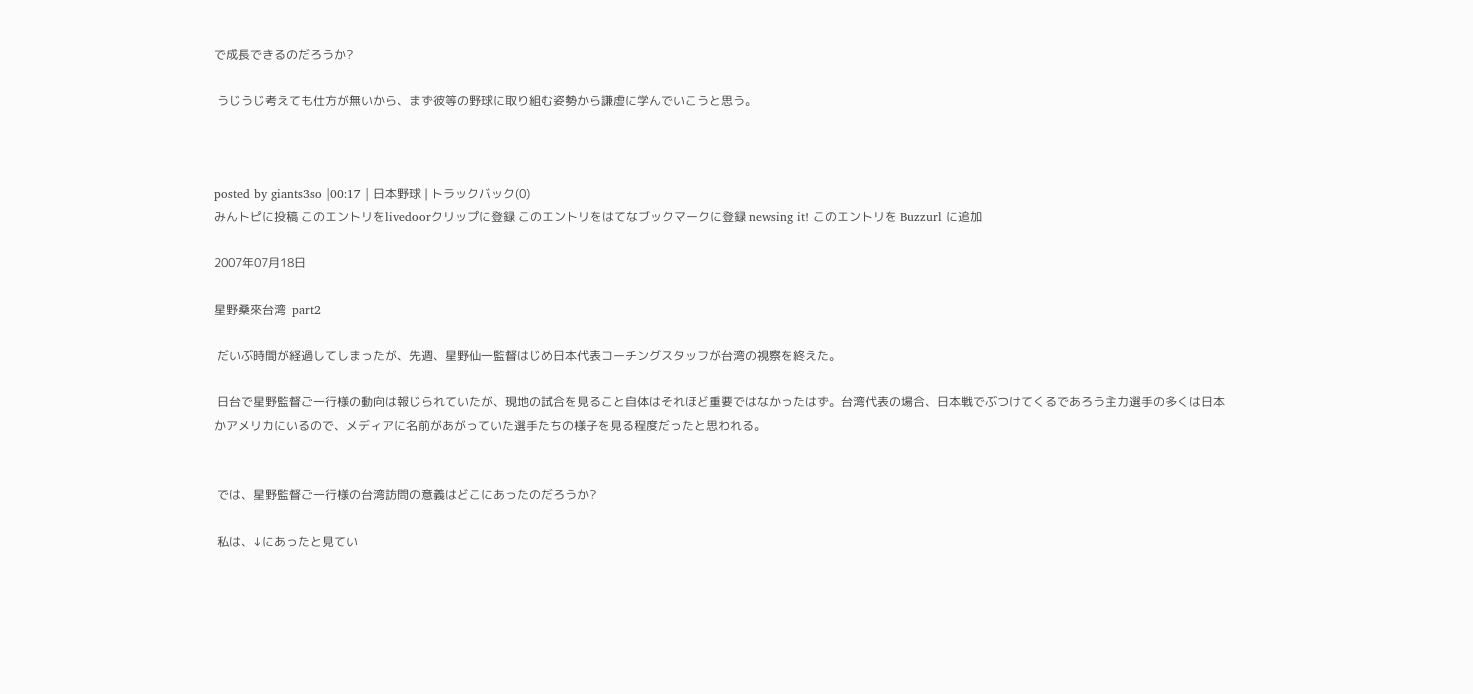で成長できるのだろうか?

 うじうじ考えても仕方が無いから、まず彼等の野球に取り組む姿勢から謙虚に学んでいこうと思う。



posted by giants3so |00:17 | 日本野球 | トラックバック(0)
みんトピに投稿 このエントリをlivedoorクリップに登録 このエントリをはてなブックマークに登録 newsing it! このエントリを Buzzurl に追加

2007年07月18日

星野桑來台湾  part2

 だいぶ時間が経過してしまったが、先週、星野仙一監督はじめ日本代表コーチングスタッフが台湾の視察を終えた。

 日台で星野監督ご一行様の動向は報じられていたが、現地の試合を見ること自体はそれほど重要ではなかったはず。台湾代表の場合、日本戦でぶつけてくるであろう主力選手の多くは日本かアメリカにいるので、メディアに名前があがっていた選手たちの様子を見る程度だったと思われる。


 では、星野監督ご一行様の台湾訪問の意義はどこにあったのだろうか?

 私は、↓にあったと見てい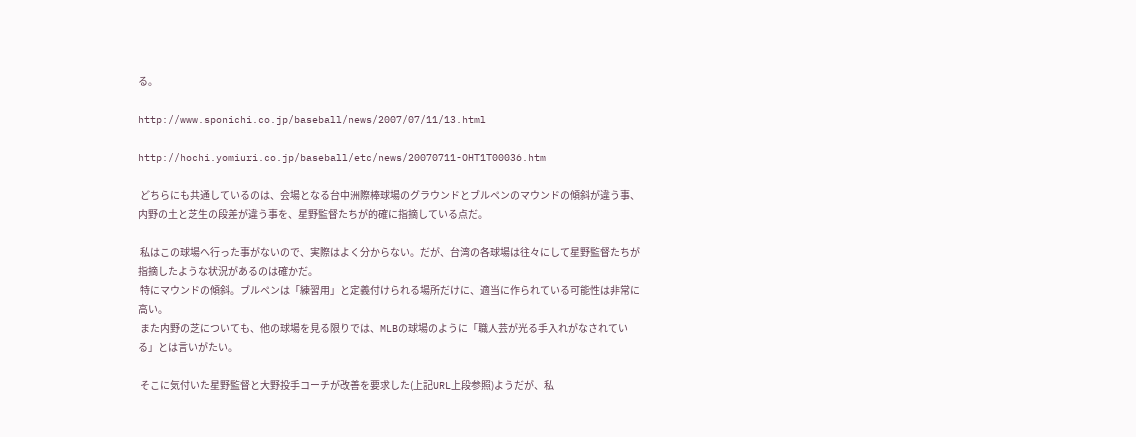る。

http://www.sponichi.co.jp/baseball/news/2007/07/11/13.html

http://hochi.yomiuri.co.jp/baseball/etc/news/20070711-OHT1T00036.htm

 どちらにも共通しているのは、会場となる台中洲際棒球場のグラウンドとブルペンのマウンドの傾斜が違う事、内野の土と芝生の段差が違う事を、星野監督たちが的確に指摘している点だ。

 私はこの球場へ行った事がないので、実際はよく分からない。だが、台湾の各球場は往々にして星野監督たちが指摘したような状況があるのは確かだ。
 特にマウンドの傾斜。ブルペンは「練習用」と定義付けられる場所だけに、適当に作られている可能性は非常に高い。
 また内野の芝についても、他の球場を見る限りでは、MLBの球場のように「職人芸が光る手入れがなされている」とは言いがたい。

 そこに気付いた星野監督と大野投手コーチが改善を要求した(上記URL上段参照)ようだが、私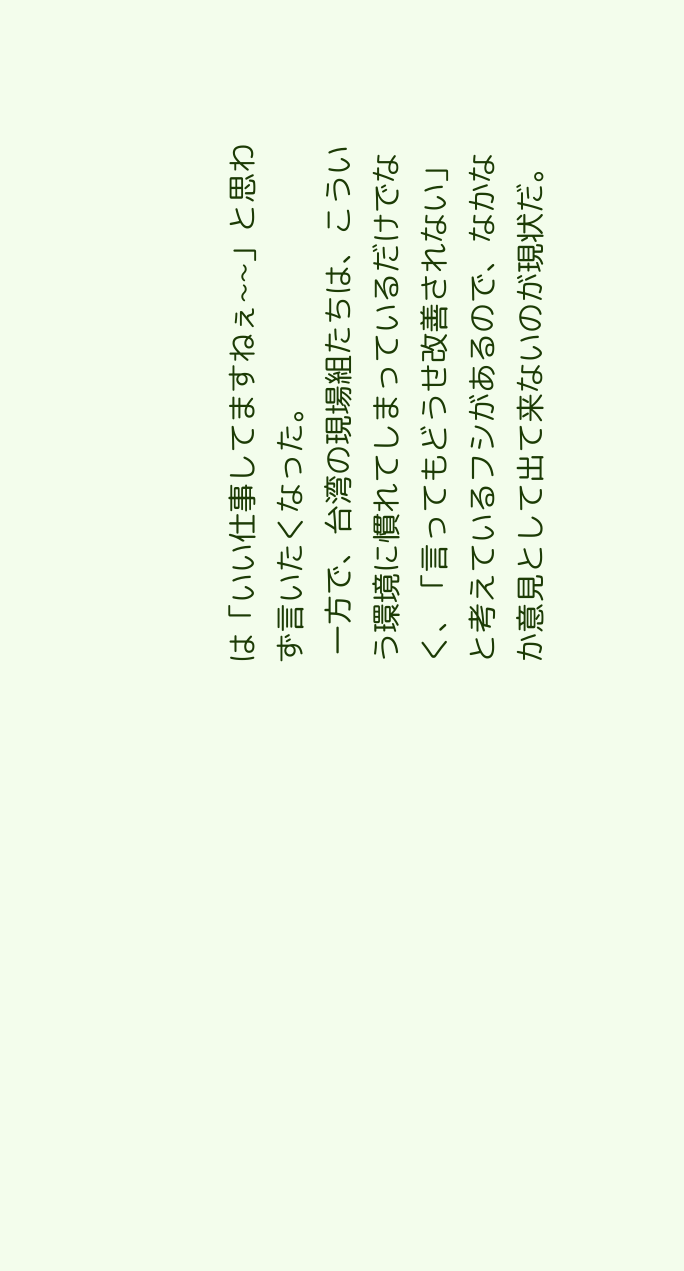は「いい仕事してますねぇ~~」と思わず言いたくなった。
 一方で、台湾の現場組たちは、こういう環境に慣れてしまっているだけでなく、「言ってもどうせ改善されない」と考えているフシがあるので、なかなか意見として出て来ないのが現状だ。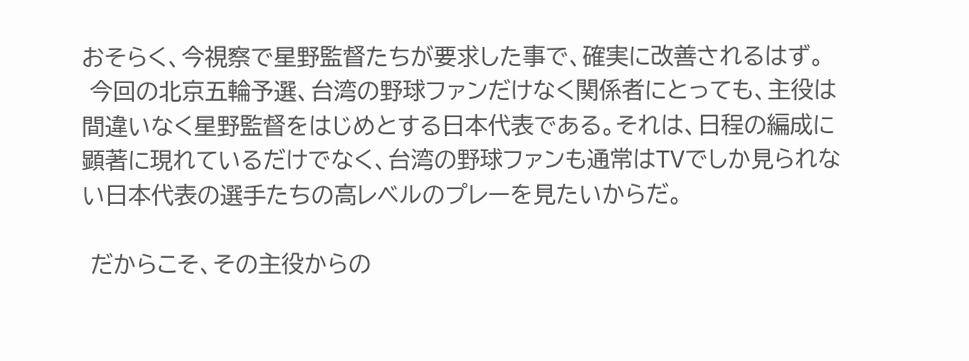おそらく、今視察で星野監督たちが要求した事で、確実に改善されるはず。
 今回の北京五輪予選、台湾の野球ファンだけなく関係者にとっても、主役は間違いなく星野監督をはじめとする日本代表である。それは、日程の編成に顕著に現れているだけでなく、台湾の野球ファンも通常はTVでしか見られない日本代表の選手たちの高レベルのプレーを見たいからだ。

 だからこそ、その主役からの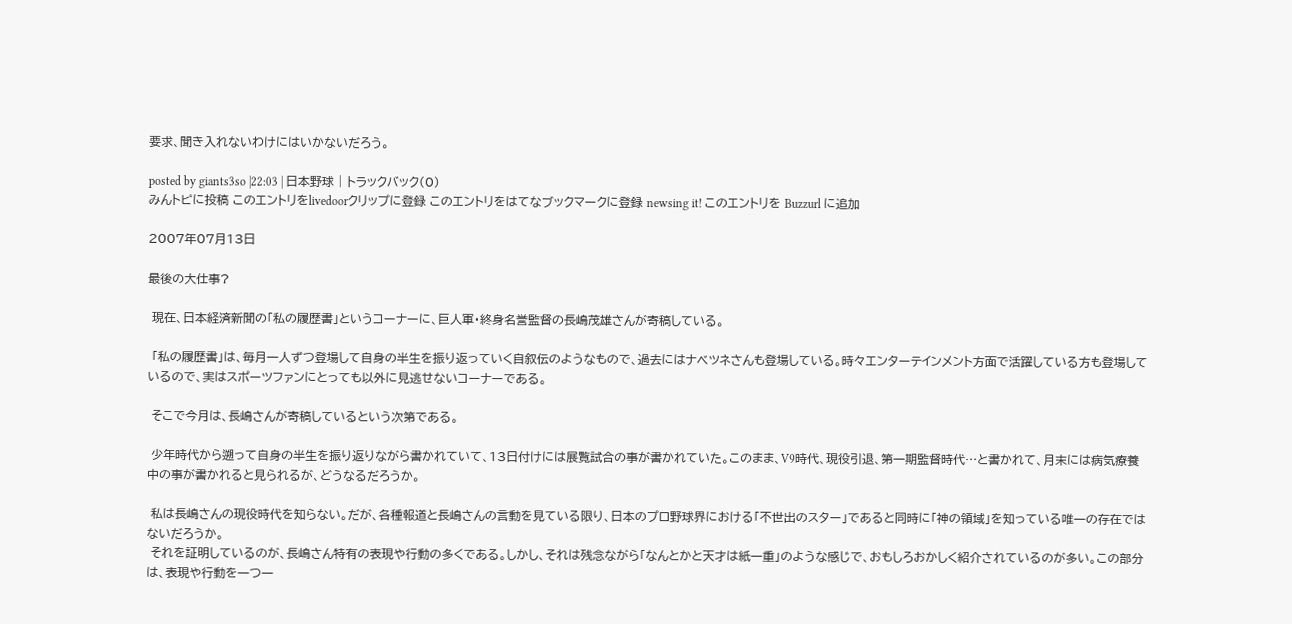要求、聞き入れないわけにはいかないだろう。

posted by giants3so |22:03 | 日本野球 | トラックバック(0)
みんトピに投稿 このエントリをlivedoorクリップに登録 このエントリをはてなブックマークに登録 newsing it! このエントリを Buzzurl に追加

2007年07月13日

最後の大仕事?

 現在、日本経済新聞の「私の履歴書」というコーナーに、巨人軍・終身名誉監督の長嶋茂雄さんが寄稿している。

 「私の履歴書」は、毎月一人ずつ登場して自身の半生を振り返っていく自叙伝のようなもので、過去にはナベツネさんも登場している。時々エンターテインメント方面で活躍している方も登場しているので、実はスポーツファンにとっても以外に見逃せないコーナーである。

 そこで今月は、長嶋さんが寄稿しているという次第である。

 少年時代から遡って自身の半生を振り返りながら書かれていて、13日付けには展覧試合の事が書かれていた。このまま、V9時代、現役引退、第一期監督時代…と書かれて、月末には病気療養中の事が書かれると見られるが、どうなるだろうか。

 私は長嶋さんの現役時代を知らない。だが、各種報道と長嶋さんの言動を見ている限り、日本のプロ野球界における「不世出のスター」であると同時に「神の領域」を知っている唯一の存在ではないだろうか。
 それを証明しているのが、長嶋さん特有の表現や行動の多くである。しかし、それは残念ながら「なんとかと天才は紙一重」のような感じで、おもしろおかしく紹介されているのが多い。この部分は、表現や行動を一つ一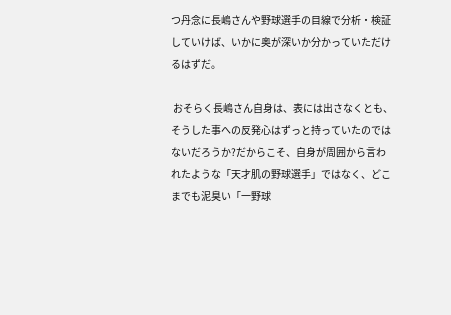つ丹念に長嶋さんや野球選手の目線で分析・検証していけば、いかに奥が深いか分かっていただけるはずだ。

 おそらく長嶋さん自身は、表には出さなくとも、そうした事への反発心はずっと持っていたのではないだろうか?だからこそ、自身が周囲から言われたような「天才肌の野球選手」ではなく、どこまでも泥臭い「一野球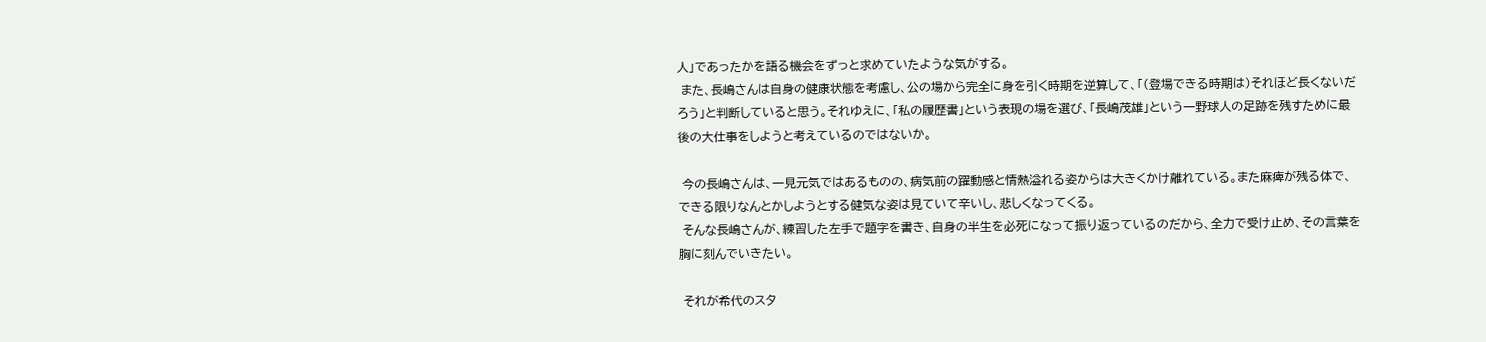人」であったかを語る機会をずっと求めていたような気がする。
 また、長嶋さんは自身の健康状態を考慮し、公の場から完全に身を引く時期を逆算して、「(登場できる時期は)それほど長くないだろう」と判断していると思う。それゆえに、「私の履歴書」という表現の場を選び、「長嶋茂雄」という一野球人の足跡を残すために最後の大仕事をしようと考えているのではないか。

 今の長嶋さんは、一見元気ではあるものの、病気前の躍動感と情熱溢れる姿からは大きくかけ離れている。また麻痺が残る体で、できる限りなんとかしようとする健気な姿は見ていて辛いし、悲しくなってくる。
 そんな長嶋さんが、練習した左手で題字を書き、自身の半生を必死になって振り返っているのだから、全力で受け止め、その言葉を胸に刻んでいきたい。

 それが希代のスタ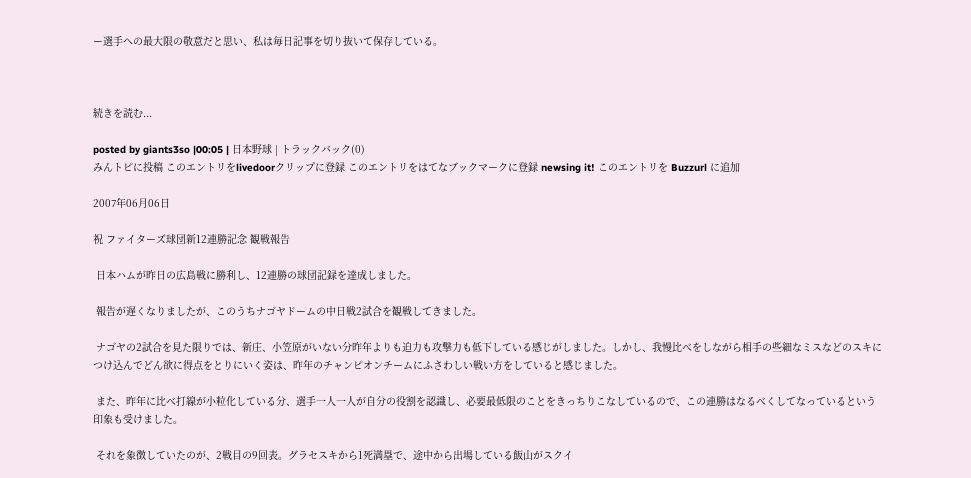ー選手への最大限の敬意だと思い、私は毎日記事を切り抜いて保存している。



続きを読む...

posted by giants3so |00:05 | 日本野球 | トラックバック(0)
みんトピに投稿 このエントリをlivedoorクリップに登録 このエントリをはてなブックマークに登録 newsing it! このエントリを Buzzurl に追加

2007年06月06日

祝 ファイターズ球団新12連勝記念 観戦報告

 日本ハムが昨日の広島戦に勝利し、12連勝の球団記録を達成しました。

 報告が遅くなりましたが、このうちナゴヤドームの中日戦2試合を観戦してきました。

 ナゴヤの2試合を見た限りでは、新庄、小笠原がいない分昨年よりも迫力も攻撃力も低下している感じがしました。しかし、我慢比べをしながら相手の些細なミスなどのスキにつけ込んでどん欲に得点をとりにいく姿は、昨年のチャンピオンチームにふさわしい戦い方をしていると感じました。

 また、昨年に比べ打線が小粒化している分、選手一人一人が自分の役割を認識し、必要最低限のことをきっちりこなしているので、この連勝はなるべくしてなっているという印象も受けました。

 それを象徴していたのが、2戦目の9回表。グラセスキから1死満塁で、途中から出場している飯山がスクイ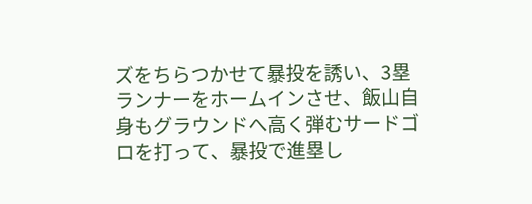ズをちらつかせて暴投を誘い、3塁ランナーをホームインさせ、飯山自身もグラウンドへ高く弾むサードゴロを打って、暴投で進塁し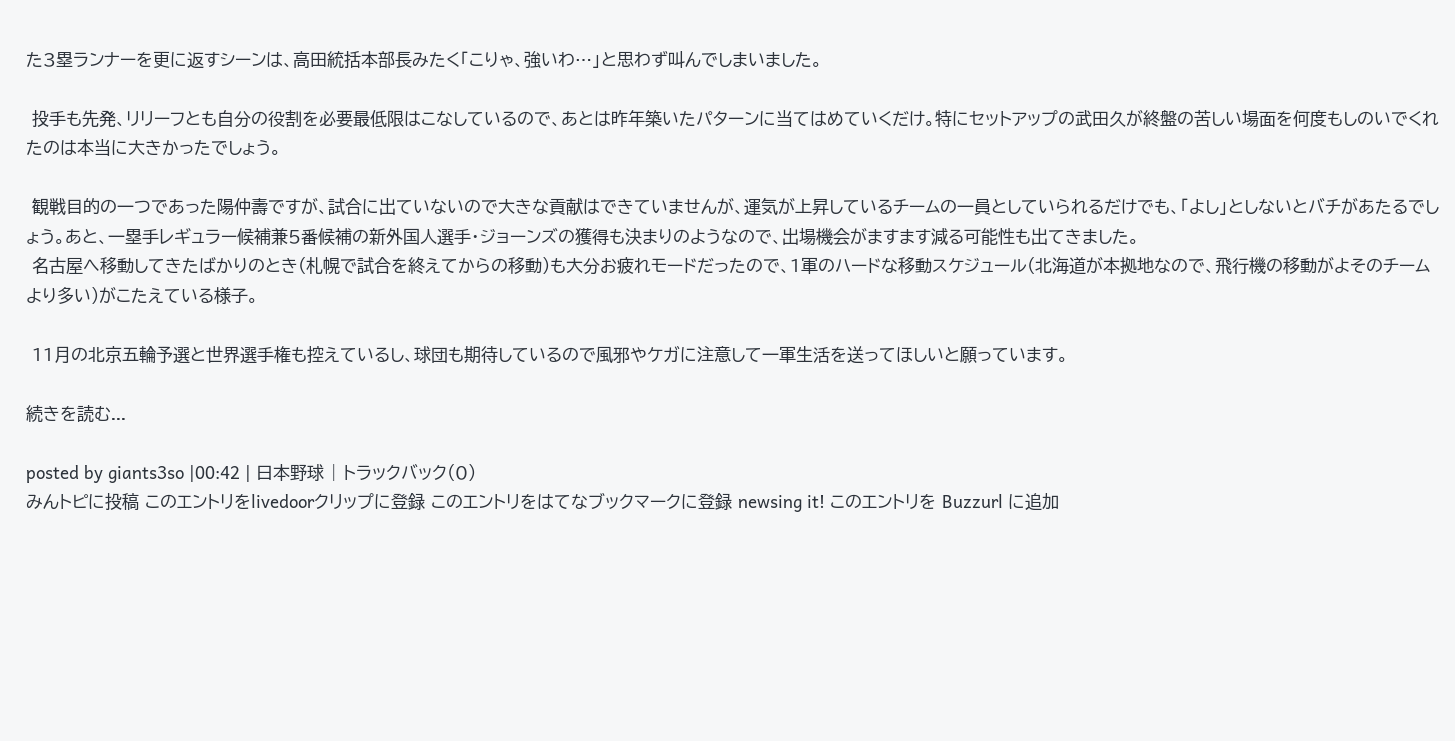た3塁ランナーを更に返すシーンは、高田統括本部長みたく「こりゃ、強いわ…」と思わず叫んでしまいました。

 投手も先発、リリーフとも自分の役割を必要最低限はこなしているので、あとは昨年築いたパターンに当てはめていくだけ。特にセットアップの武田久が終盤の苦しい場面を何度もしのいでくれたのは本当に大きかったでしょう。

 観戦目的の一つであった陽仲壽ですが、試合に出ていないので大きな貢献はできていませんが、運気が上昇しているチームの一員としていられるだけでも、「よし」としないとバチがあたるでしょう。あと、一塁手レギュラー候補兼5番候補の新外国人選手・ジョーンズの獲得も決まりのようなので、出場機会がますます減る可能性も出てきました。
 名古屋へ移動してきたばかりのとき(札幌で試合を終えてからの移動)も大分お疲れモードだったので、1軍のハードな移動スケジュール(北海道が本拠地なので、飛行機の移動がよそのチームより多い)がこたえている様子。

 11月の北京五輪予選と世界選手権も控えているし、球団も期待しているので風邪やケガに注意して一軍生活を送ってほしいと願っています。

続きを読む...

posted by giants3so |00:42 | 日本野球 | トラックバック(0)
みんトピに投稿 このエントリをlivedoorクリップに登録 このエントリをはてなブックマークに登録 newsing it! このエントリを Buzzurl に追加